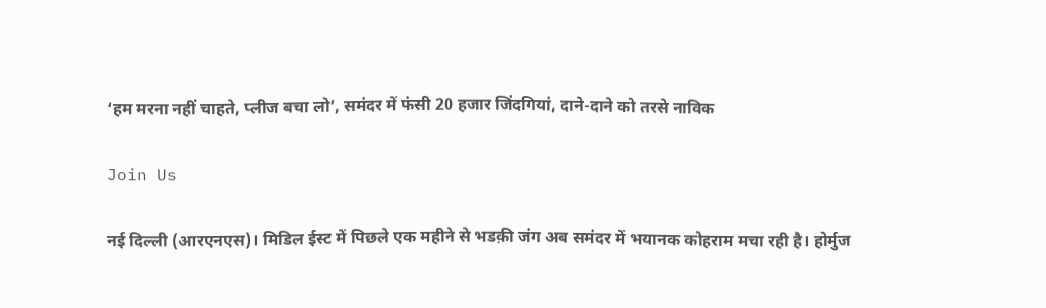‘हम मरना नहीं चाहते, प्लीज बचा लो’, समंदर में फंसी 20 हजार जिंदगियां, दाने-दाने को तरसे नाविक

Join Us

नई दिल्ली (आरएनएस)। मिडिल ईस्ट में पिछले एक महीने से भडक़ी जंग अब समंदर में भयानक कोहराम मचा रही है। होर्मुज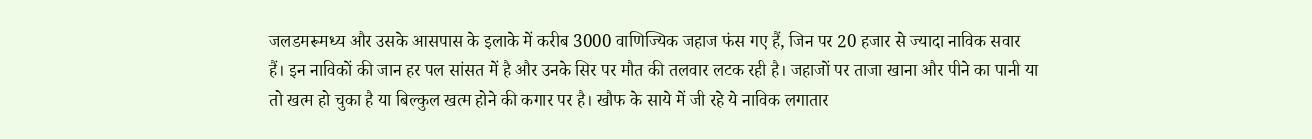जलडमरूमध्य और उसके आसपास के इलाके में करीब 3000 वाणिज्यिक जहाज फंस गए हैं, जिन पर 20 हजार से ज्यादा नाविक सवार हैं। इन नाविकों की जान हर पल सांसत में है और उनके सिर पर मौत की तलवार लटक रही है। जहाजों पर ताजा खाना और पीने का पानी या तो खत्म हो चुका है या बिल्कुल खत्म होने की कगार पर है। खौफ के साये में जी रहे ये नाविक लगातार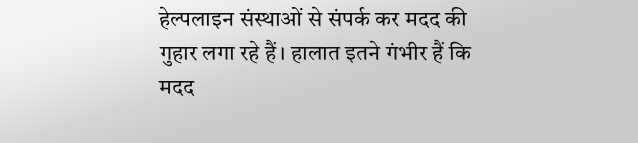हेल्पलाइन संस्थाओं से संपर्क कर मदद की गुहार लगा रहे हैं। हालात इतने गंभीर हैं कि मदद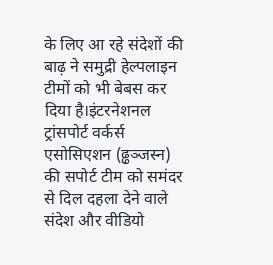के लिए आ रहे संदेशों की बाढ़ ने समुद्री हेल्पलाइन टीमों को भी बेबस कर दिया है।इंटरनेशनल ट्रांसपोर्ट वर्कर्स एसोसिएशन (ढ्ढञ्जस्न) की सपोर्ट टीम को समंदर से दिल दहला देने वाले संदेश और वीडियो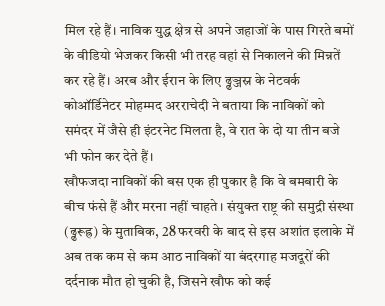मिल रहे हैं। नाविक युद्ध क्षेत्र से अपने जहाजों के पास गिरते बमों के वीडियो भेजकर किसी भी तरह वहां से निकालने की मिन्नतें कर रहे हैं। अरब और ईरान के लिए ढ्ढञ्जस्न के नेटवर्क कोऑर्डिनेटर मोहम्मद अरराचेदी ने बताया कि नाविकों को समंदर में जैसे ही इंटरनेट मिलता है, वे रात के दो या तीन बजे भी फोन कर देते हैं।
खौफजदा नाविकों की बस एक ही पुकार है कि वे बमबारी के बीच फंसे हैं और मरना नहीं चाहते। संयुक्त राष्ट्र की समुद्री संस्था (ढ्ढरूह्र) के मुताबिक, 28 फरवरी के बाद से इस अशांत इलाके में अब तक कम से कम आठ नाविकों या बंदरगाह मजदूरों की दर्दनाक मौत हो चुकी है, जिसने खौफ को कई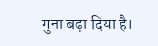गुना बढ़ा दिया है।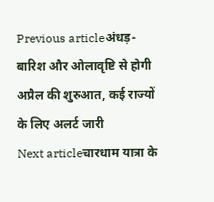Previous articleअंधड़-बारिश और ओलावृष्टि से होगी अप्रैल की शुरुआत, कई राज्यों के लिए अलर्ट जारी
Next articleचारधाम यात्रा के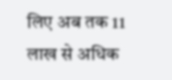लिए अब तक 11 लाख से अधिक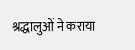श्रद्धालुओं ने कराया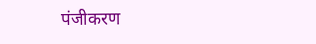पंजीकरण